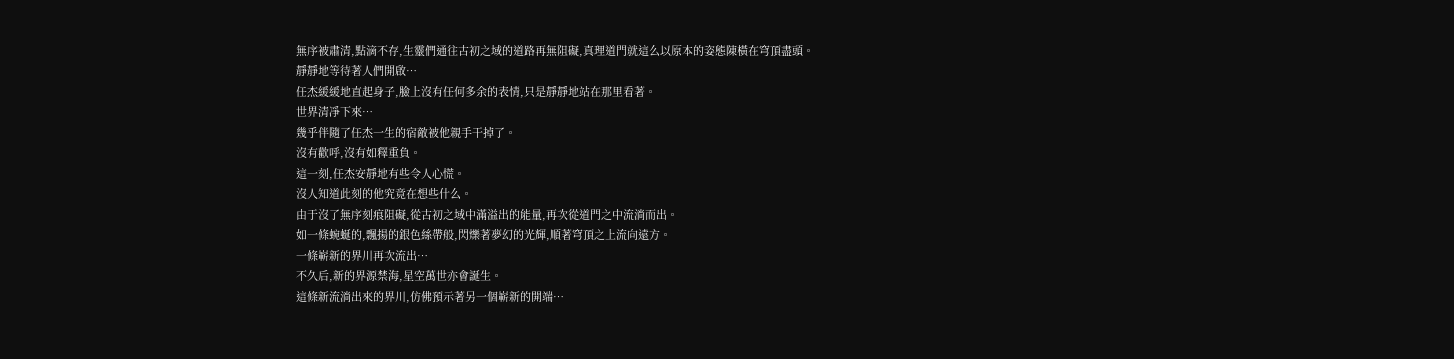無序被肅清,點滴不存,生靈們通往古初之域的道路再無阻礙,真理道門就這么以原本的姿態陳橫在穹頂盡頭。
靜靜地等待著人們開啟…
任杰緩緩地直起身子,臉上沒有任何多余的表情,只是靜靜地站在那里看著。
世界清凈下來…
幾乎伴隨了任杰一生的宿敵被他親手干掉了。
沒有歡呼,沒有如釋重負。
這一刻,任杰安靜地有些令人心慌。
沒人知道此刻的他究竟在想些什么。
由于沒了無序刻痕阻礙,從古初之域中滿溢出的能量,再次從道門之中流淌而出。
如一條蜿蜒的,飄揚的銀色絲帶般,閃爍著夢幻的光輝,順著穹頂之上流向遠方。
一條嶄新的界川再次流出…
不久后,新的界源禁海,星空萬世亦會誕生。
這條新流淌出來的界川,仿佛預示著另一個嶄新的開端…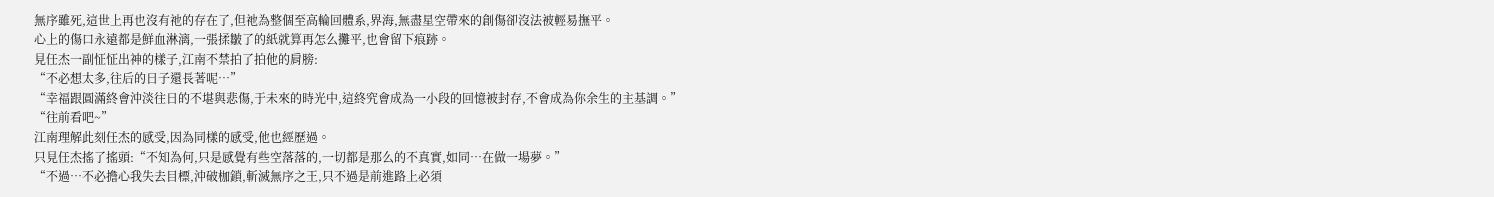無序雖死,這世上再也沒有祂的存在了,但祂為整個至高輪回體系,界海,無盡星空帶來的創傷卻沒法被輕易撫平。
心上的傷口永遠都是鮮血淋漓,一張揉皺了的紙就算再怎么攤平,也會留下痕跡。
見任杰一副怔怔出神的樣子,江南不禁拍了拍他的肩膀:
“不必想太多,往后的日子還長著呢…”
“幸福跟圓滿終會沖淡往日的不堪與悲傷,于未來的時光中,這終究會成為一小段的回憶被封存,不會成為你余生的主基調。”
“往前看吧~”
江南理解此刻任杰的感受,因為同樣的感受,他也經歷過。
只見任杰搖了搖頭:“不知為何,只是感覺有些空落落的,一切都是那么的不真實,如同…在做一場夢。”
“不過…不必擔心我失去目標,沖破枷鎖,斬滅無序之王,只不過是前進路上必須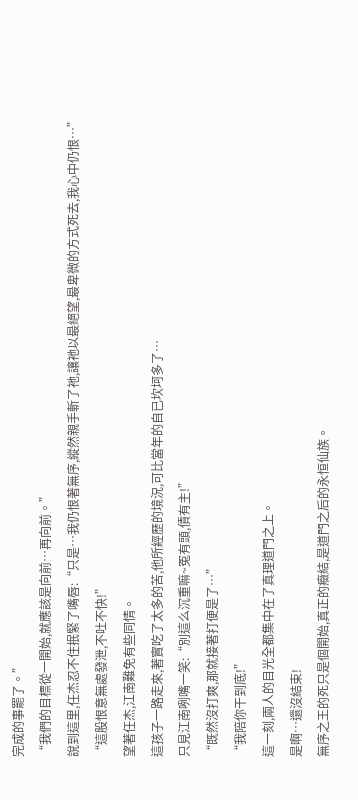完成的事罷了。”
“我們的目標從一開始,就應該是向前…再向前。”
說到這里,任杰忍不住抿緊了嘴唇:“只是…我仍恨著無序,縱然親手斬了祂,讓祂以最絕望,最卑微的方式死去,我心中仍恨…”
“這股恨意無處發泄,不吐不快!”
望著任杰,江南難免有些同情。
這孩子一路走來,著實吃了太多的苦,他所經歷的境況,可比當年的自已坎坷多了…
只見江南咧嘴一笑:“別這么沉重嘛~冤有頭,債有主!”
“既然沒打爽,那就接著打便是了…”
“我陪你干到底!”
這一刻,兩人的目光全都集中在了真理道門之上。
是啊…還沒結束!
無序之王的死只是個開始,真正的癥結,是道門之后的永恒仙族。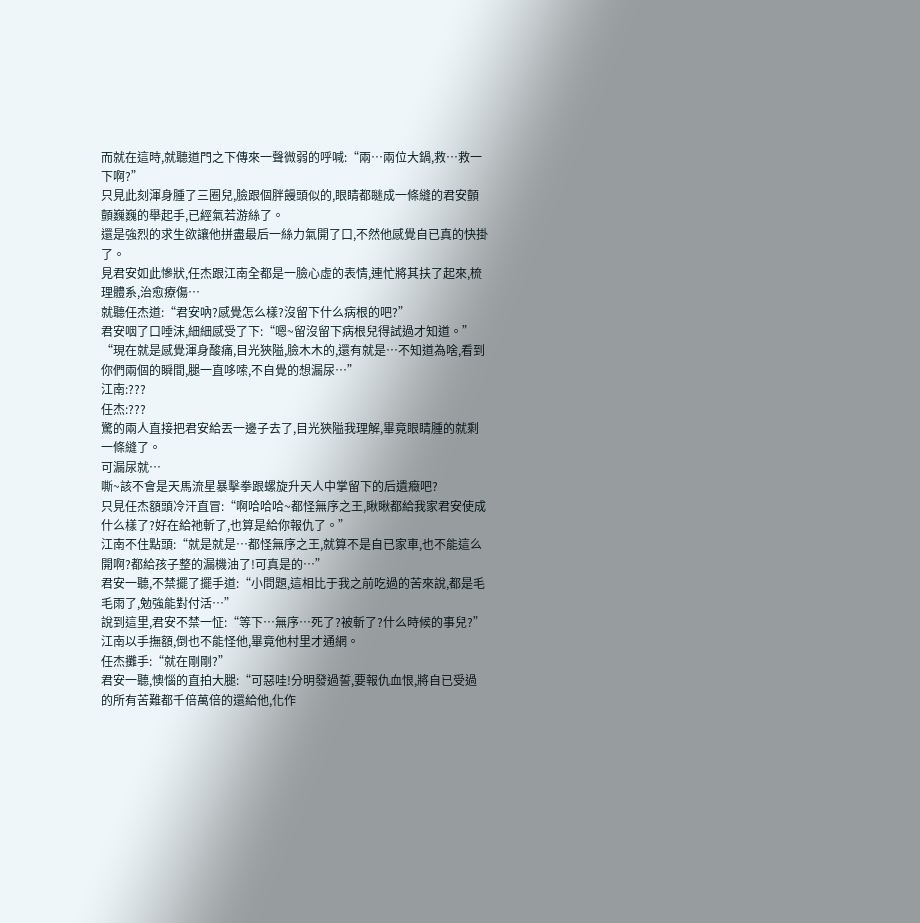而就在這時,就聽道門之下傳來一聲微弱的呼喊:“兩…兩位大鍋,救…救一下啊?”
只見此刻渾身腫了三圈兒,臉跟個胖饅頭似的,眼睛都瞇成一條縫的君安顫顫巍巍的舉起手,已經氣若游絲了。
還是強烈的求生欲讓他拼盡最后一絲力氣開了口,不然他感覺自已真的快掛了。
見君安如此慘狀,任杰跟江南全都是一臉心虛的表情,連忙將其扶了起來,梳理體系,治愈療傷…
就聽任杰道:“君安吶?感覺怎么樣?沒留下什么病根的吧?”
君安咽了口唾沫,細細感受了下:“嗯~留沒留下病根兒得試過才知道。”
“現在就是感覺渾身酸痛,目光狹隘,臉木木的,還有就是…不知道為啥,看到你們兩個的瞬間,腿一直哆嗦,不自覺的想漏尿…”
江南:???
任杰:???
驚的兩人直接把君安給丟一邊子去了,目光狹隘我理解,畢竟眼睛腫的就剩一條縫了。
可漏尿就…
嘶~該不會是天馬流星暴擊拳跟螺旋升天人中掌留下的后遺癥吧?
只見任杰額頭冷汗直冒:“啊哈哈哈~都怪無序之王,瞅瞅都給我家君安使成什么樣了?好在給祂斬了,也算是給你報仇了。”
江南不住點頭:“就是就是…都怪無序之王,就算不是自已家車,也不能這么開啊?都給孩子整的漏機油了!可真是的…”
君安一聽,不禁擺了擺手道:“小問題,這相比于我之前吃過的苦來說,都是毛毛雨了,勉強能對付活…”
說到這里,君安不禁一怔:“等下…無序…死了?被斬了?什么時候的事兒?”
江南以手撫額,倒也不能怪他,畢竟他村里才通網。
任杰攤手:“就在剛剛?”
君安一聽,懊惱的直拍大腿:“可惡哇!分明發過誓,要報仇血恨,將自已受過的所有苦難都千倍萬倍的還給他,化作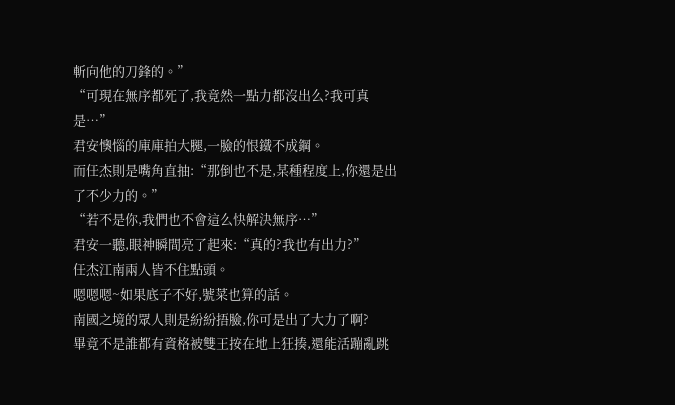斬向他的刀鋒的。”
“可現在無序都死了,我竟然一點力都沒出么?我可真是…”
君安懊惱的庫庫拍大腿,一臉的恨鐵不成鋼。
而任杰則是嘴角直抽:“那倒也不是,某種程度上,你還是出了不少力的。”
“若不是你,我們也不會這么快解決無序…”
君安一聽,眼神瞬間亮了起來:“真的?我也有出力?”
任杰江南兩人皆不住點頭。
嗯嗯嗯~如果底子不好,號菜也算的話。
南國之境的眾人則是紛紛捂臉,你可是出了大力了啊?
畢竟不是誰都有資格被雙王按在地上狂揍,還能活蹦亂跳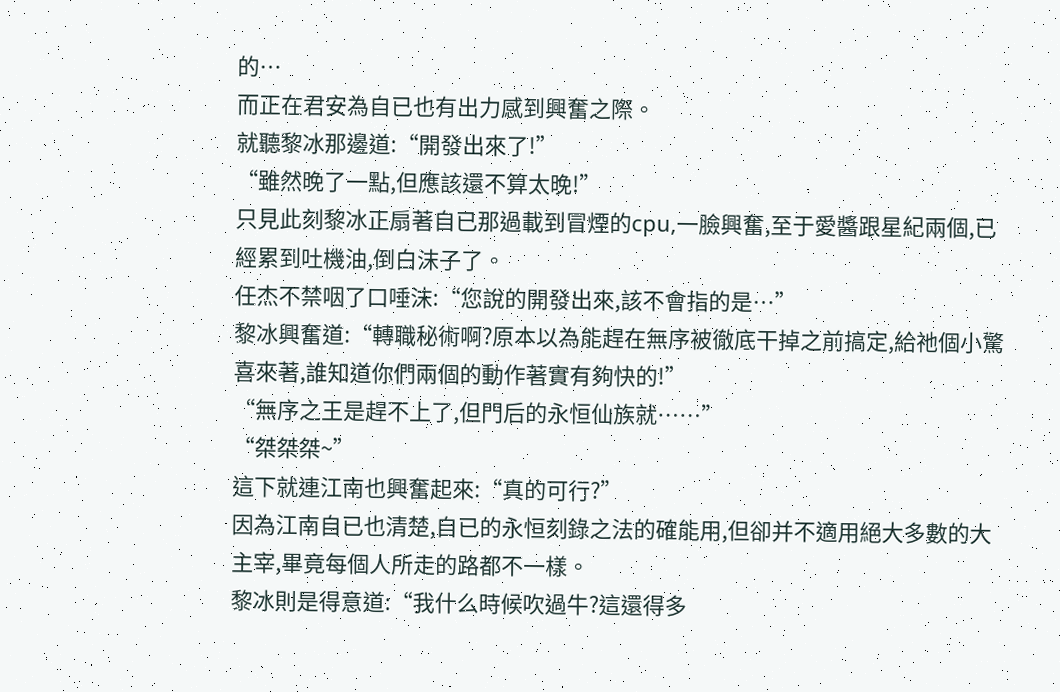的…
而正在君安為自已也有出力感到興奮之際。
就聽黎冰那邊道:“開發出來了!”
“雖然晚了一點,但應該還不算太晚!”
只見此刻黎冰正扇著自已那過載到冒煙的cpu,一臉興奮,至于愛醬跟星紀兩個,已經累到吐機油,倒白沫子了。
任杰不禁咽了口唾沫:“您說的開發出來,該不會指的是…”
黎冰興奮道:“轉職秘術啊?原本以為能趕在無序被徹底干掉之前搞定,給祂個小驚喜來著,誰知道你們兩個的動作著實有夠快的!”
“無序之王是趕不上了,但門后的永恒仙族就……”
“桀桀桀~”
這下就連江南也興奮起來:“真的可行?”
因為江南自已也清楚,自已的永恒刻錄之法的確能用,但卻并不適用絕大多數的大主宰,畢竟每個人所走的路都不一樣。
黎冰則是得意道:“我什么時候吹過牛?這還得多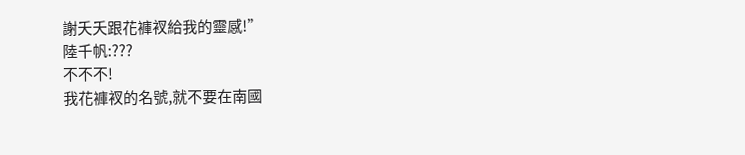謝夭夭跟花褲衩給我的靈感!”
陸千帆:???
不不不!
我花褲衩的名號,就不要在南國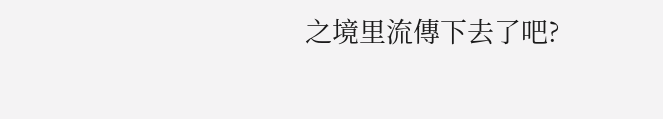之境里流傳下去了吧?